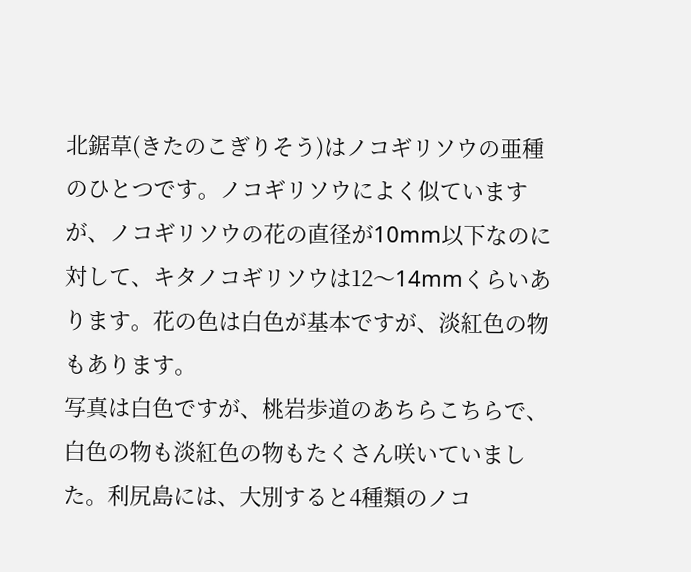北鋸草(きたのこぎりそう)はノコギリソウの亜種のひとつです。ノコギリソウによく似ていますが、ノコギリソウの花の直径が10mm以下なのに対して、キタノコギリソウは12〜14mmくらいあります。花の色は白色が基本ですが、淡紅色の物もあります。
写真は白色ですが、桃岩歩道のあちらこちらで、白色の物も淡紅色の物もたくさん咲いていました。利尻島には、大別すると4種類のノコ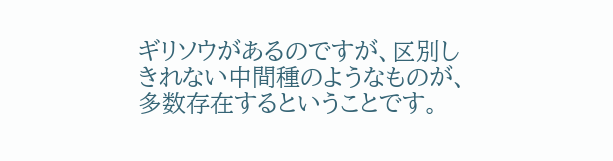ギリソウがあるのですが、区別しきれない中間種のようなものが、多数存在するということです。